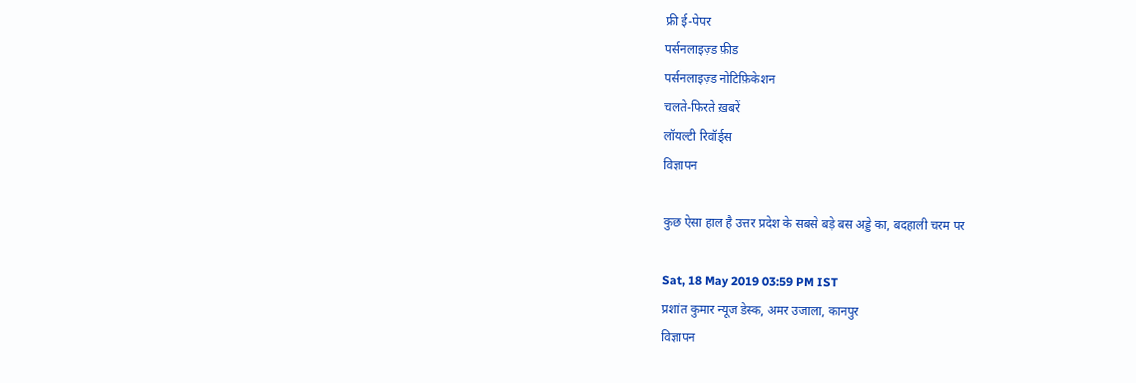फ्री ई-पेपर
पर्सनलाइज़्ड फ़ीड
पर्सनलाइज़्ड नोटिफ़िकेशन
चलते-फिरते ख़बरें
लॉयल्टी रिवॉर्ड्स
विज्ञापन

कुछ ऐसा हाल है उत्तर प्रदेश के सबसे बड़े बस अड्डे का, बदहाली चरम पर

Sat, 18 May 2019 03:59 PM IST
प्रशांत कुमार न्यूज डेस्क, अमर उजाला, कानपुर
विज्ञापन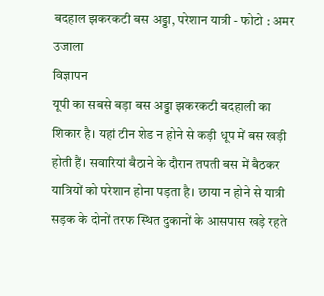बदहाल झकरकटी बस अड्डा, परेशान यात्री - फोटो : अमर उजाला
विज्ञापन
यूपी का सबसे बड़ा बस अड्डा झकरकटी बदहाली का शिकार है। यहां टीन शेड न होने से कड़ी धूप में बस खड़ी होती हैं। सवारियां बैठाने के दौरान तपती बस में बैठकर यात्रियों को परेशान होना पड़ता है। छाया न होने से यात्री सड़क के दोनों तरफ स्थित दुकानों के आसपास खड़े रहते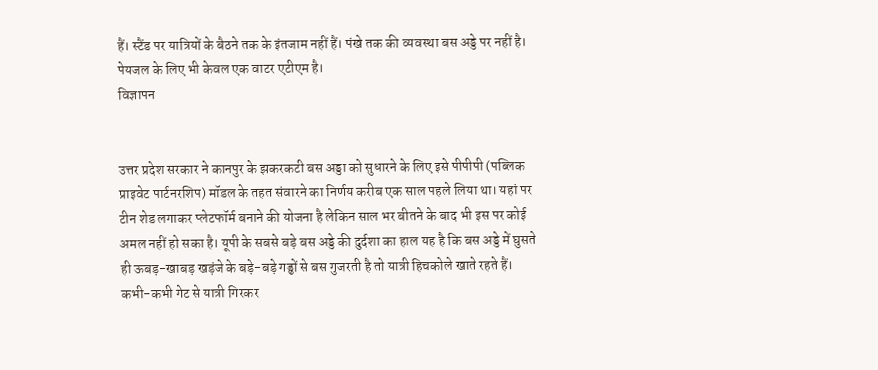हैं। स्टैंड पर यात्रियों के बैठने तक के इंतजाम नहीं हैं। पंखे तक की व्यवस्था बस अड्डे पर नहीं है। पेयजल के लिए भी केवल एक वाटर एटीएम है।
विज्ञापन


उत्तर प्रदेश सरकार ने कानपुर के झकरकटी बस अड्डा को सुधारने के लिए इसे पीपीपी (पब्लिक प्राइवेट पार्टनरशिप) मॉडल के तहत संवारने का निर्णय करीब एक साल पहले लिया था। यहां पर टीन शेड लगाकर प्लेटफॉर्म बनाने की योजना है लेकिन साल भर बीतने के बाद भी इस पर कोई अमल नहीं हो सका है। यूपी के सबसे बड़े बस अड्डे की दुर्दशा का हाल यह है कि बस अड्डे में घुसते ही ऊबड़-खाबड़ खड़ंजे के बड़े-बड़े गड्ढों से बस गुजरती है तो यात्री हिचकोले खाते रहते हैं। कभी-कभी गेट से यात्री गिरकर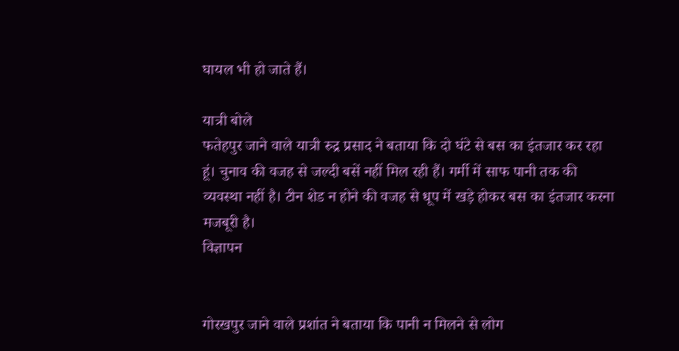घायल भी हो जाते हैं।

यात्री बोले
फतेहपुर जाने वाले यात्री रुद्र प्रसाद ने बताया कि दो घंटे से बस का इंतजार कर रहा हूं। चुनाव की वजह से जल्दी बसें नहीं मिल रही हैं। गर्मी में साफ पानी तक की व्यवस्था नहीं है। टीन शेड न होने की वजह से धूप में खड़े होकर बस का इंतजार करना मजबूरी है।
विज्ञापन


गोरखपुर जाने वाले प्रशांत ने बताया कि पानी न मिलने से लोग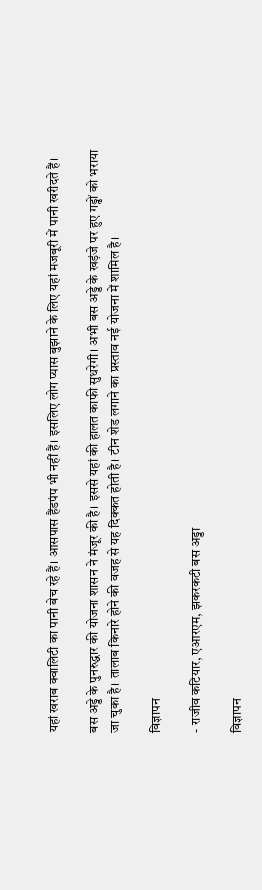यहां खराब क्वालिटी का पानी बेच रहे हैं। आसपास हैंडपंप भी नहीं हैं। इसलिए लोग प्यास बुझाने के लिए यहां मजबूरी में पानी खरीदते हैं।

बस अड्डे के पुनरुद्धार की योजना शासन ने मंजूर की है। इससे यहां की हालत काफी सुधरेगी। अभी बस अड्डे के खड़ंजे पर हुए गड्ढों को भराया जा चुका है। तालाब किनारे होने की वजह से यह दिक्कत होती है। टीन शेड लगाने का प्रस्ताव नई योजना में शामिल है।

विज्ञापन

- राजीव कटियार, एआरएम, झकरकटी बस अड्डा

विज्ञापन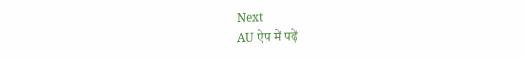Next
AU ऐप में पढ़ें